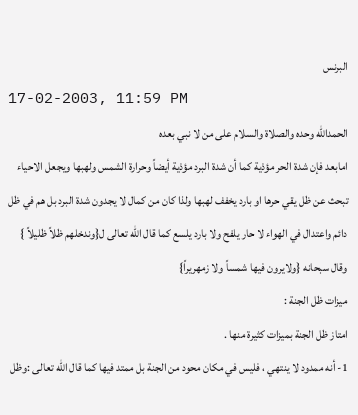البرنس
17-02-2003, 11:59 PM
الحمدالله وحده والصلاة والسلام على من لا نبي بعده
امابعد فإن شدة الحر مؤذية كما أن شدة البرد مؤذية أيضاً وحرارة الشمس ولهبها ويجعل الاحياء تبحث عن ظل يقي حرها او بارد يخفف لهبها ولذا كان من كمال لا يجدون شدة البرد بل هم في ظل دائم واعتدال في الهواء لا حار يلفح ولا بارد يلسع كما قال الله تعالى ل{وندخلهم ظلاً ظليلاً }
وقال سبحانه {ولايرون فيها شمساً ولا زمهريراً}
ميزات ظل الجنة :
امتاز ظل الجنة بميزات كثيرة منها .
1- أنه ممدود لا ينتهي ، فليس في مكان محود من الجنة بل ممتد فيها كما قال الله تعالى :وظل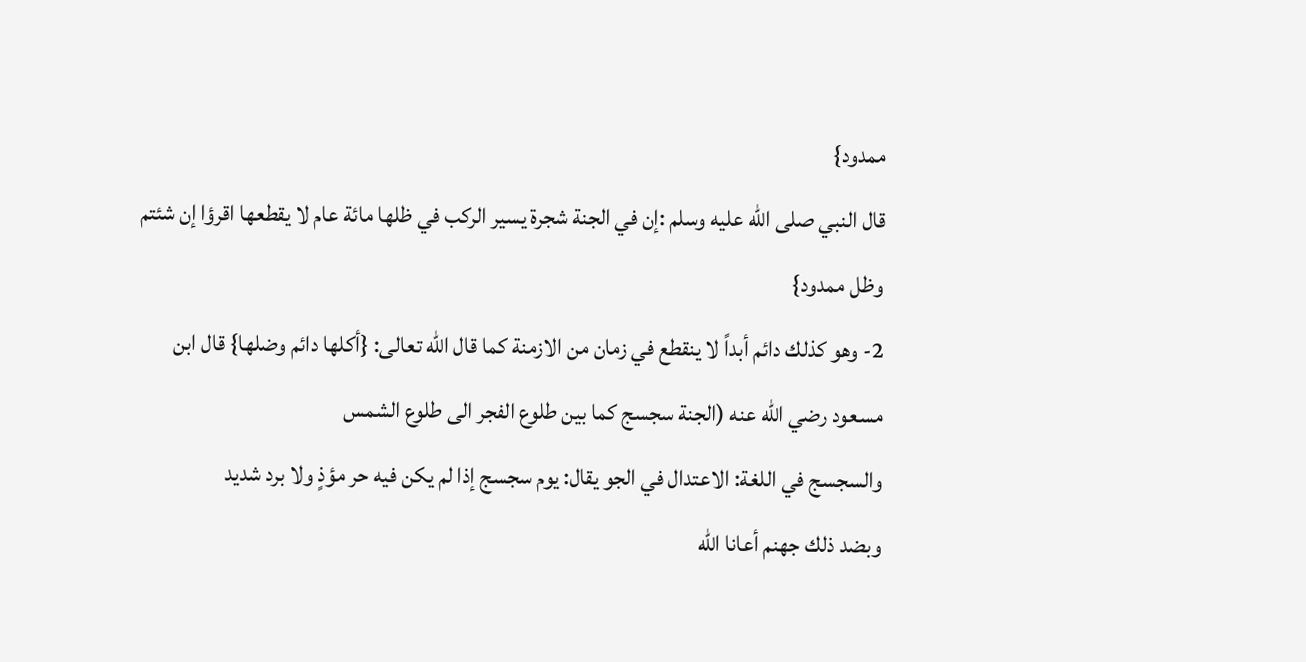ممدود}
قال النبي صلى الله عليه وسلم :إن في الجنة شجرة يسير الركب في ظلها مائة عام لا يقطعها اقرؤا إن شئتم وظل ممدود}
2- وهو كذلك دائم أبداً لا ينقطع في زمان من الازمنة كما قال الله تعالى: {أكلها دائم وضلها} قال ابن مسعود رضي الله عنه (الجنة سجسج كما بين طلوع الفجر الى طلوع الشمس
والسجسج في اللغة: الاعتدال في الجو يقال: يوم سجسج إذا لم يكن فيه حر مؤذٍ ولا برد شديد
وبضد ذلك جهنم أعانا الله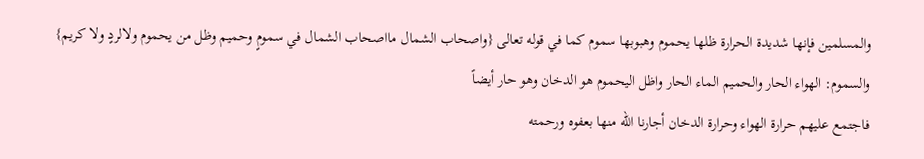والمسلمين فإنها شديدة الحرارة ظلها يحموم وهبوبها سموم كما في قوله تعالى {واصحاب الشمال مااصحاب الشمال في سمومٍ وحميم وظل من يحموم ولالردٍ ولا كريم}
والسموم: الهواء الحار والحميم الماء الحار واظل اليحموم هو الدخان وهو حار أيضاً
فاجتمع عليهم حرارة الهواء وحرارة الدخان أجارنا الله منها بعفوه ورحمته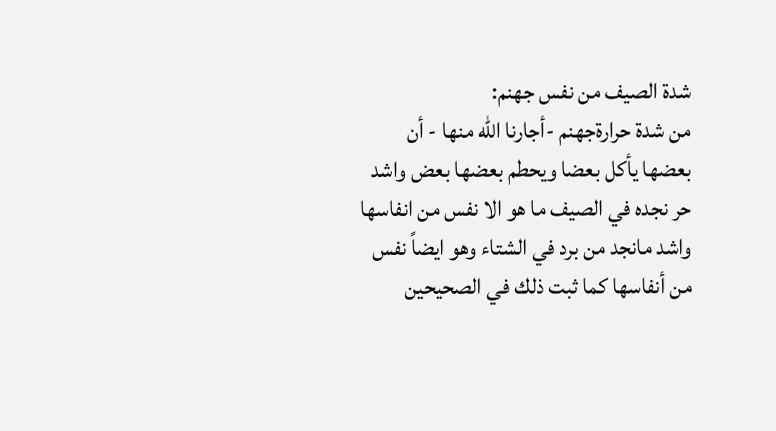شدة الصيف من نفس جهنم:
من شدة حرارةجهنم -أجارنا الله منها - أن بعضها يأكل بعضا ويحطم بعضها بعض واشد حر نجده في الصيف ما هو الا نفس من انفاسها واشد مانجد من برد في الشتاء وهو ايضاً نفس من أنفاسها كما ثبت ذلك في الصحيحين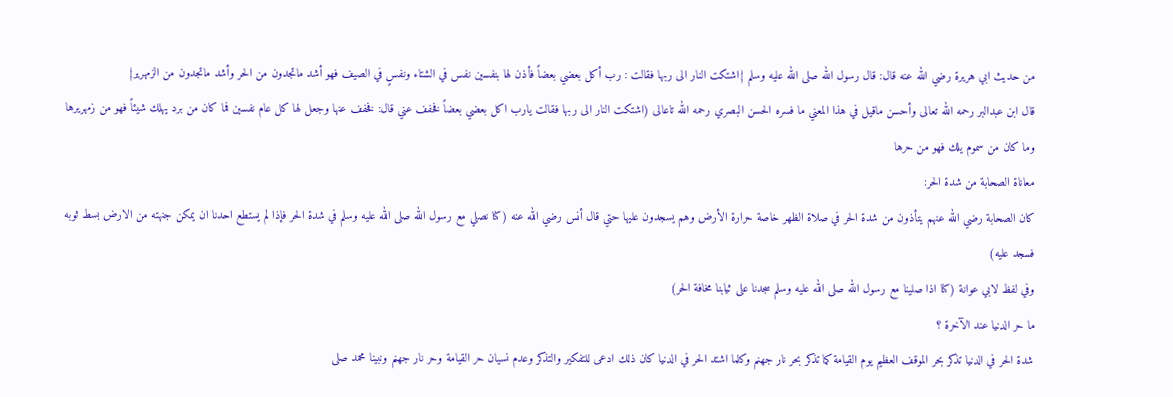من حديث ابي هريرة رضي الله عنه قال: قال رسول الله صلى الله عليه وسلم {اشتكت النار الى ربها فقالت : رب أكل بعضي بعضاً فأذن لها بنفسين نفس في الشتاء ونفسٍ في الصيف فهو أشد ماتجدون من الحر وأشد ماتجدون من الزمهرير}
قال ابن عبدالبر رحمه الله تعالى وأحسن ماقيل في هذا المعني ما فسره الحسن البصري رحمه الله تاعالى (اشتكت النار الى ربها فقالت يارب اكل بعضي بعضاً فخفف عني قال: فخفف عنها وجعل لها كل عام نفسين فما كان من برد يهلك شيئاً فهو من زمهريرها وما كان من سموم يلك فهو من حرها
معاناة الصحابة من شدة الحر:
كان الصحابة رضي الله عنهم يتأذون من شدة الحر في صلاة الظهر خاصة حرارة الأرض وهم يسجدون عليها حتي قال أنس رضي الله عنه (كنا نصلي مع رسول الله صلى الله عليه وسلم في شدة الحر فإذا لم يستطع احدنا ان يمكن جنهته من الارض بسط ثوبه فسجد عليه)
وفي لفظ لابي عوانة (كنا اذا صلينا مع رسول الله صلى الله عليه وسلم سجدنا على ثيابنا مخافة الحر)
ما حر الدنيا عند الآخرة ؟
شدة الحر في الدنيا تذكر بحر الموقف العظيم يوم القيامة كما تذكر بحر نار جهنم وكلما اشتد الحر في الدنيا كان ذلك ادعى للتفكير والتذكر وعدم نسيان حر القيامة وحر نار جهنم ونبينا محمد صلى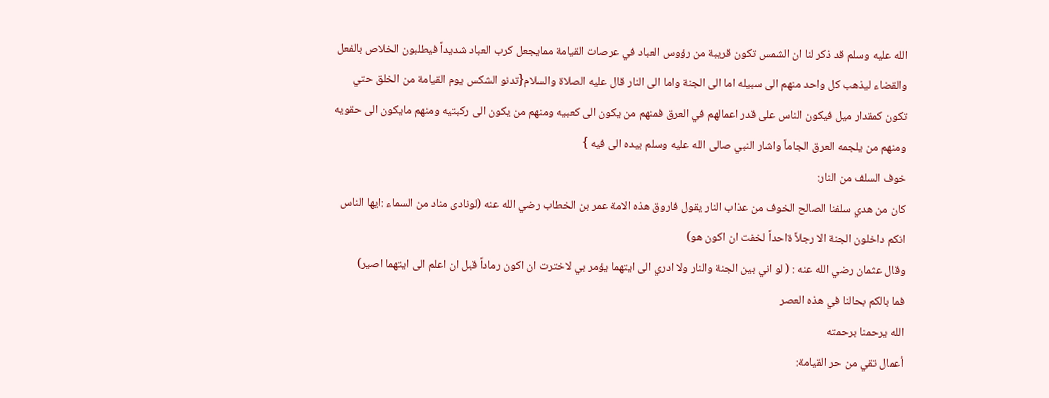الله عليه وسلم قد ذكر لنا ان الشمس تكون قريبة من رؤوس العباد في عرصات القيامة ممايجعل كرب العباد شديداً فيطلبون الخلاص بالفعل والقضاء ليذهب كل واحد منهم الى سبيله اما الى الجنة واما الى النار قال عليه الصلاة والسلام{تدنو الشكس يوم القيامة من الخلق حتي تكون كمقدار ميل فيكون الناس على قدر اعمالهم في العرق فمنهم من يكون الى كعبيه ومنهم من يكون الى ركبتيه ومنهم مايكون الى حقويه ومنهم من يلجمه العرق الجاماً واشار النبي صالى الله عليه وسلم بيده الى فيه }
خوف السلف من النار:
كان من هدي سلفنا الصالح الخوف من عذاب النار يقول فاروق هذه الامة عمر بن الخطاب رضي الله عنه (لونادى مناد من السماء :ايها الناس انكم داخلون الجنة الا رجلاً ةاحداً لخفت ان اكون هو)
وقال عثمان رضي الله عنه : ( لو اني بين الجنة والنار ولا ادري الى ايتهما يؤمر بي لاخترت ان اكون رماداً قبل ان اعلم الى ايتهما اصير)
فما بالكم بحالنا في هذه العصر
الله يرحمنا برحمته
أعمال تقي من حر القيامة: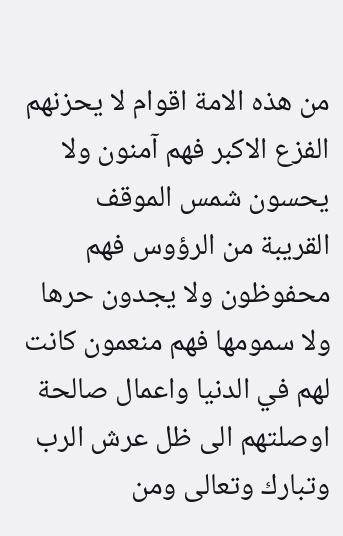من هذه الامة اقوام لا يحزنهم الفزع الاكبر فهم آمنون ولا يحسون شمس الموقف القريبة من الرؤوس فهم محفوظون ولا يجدون حرها ولا سمومها فهم منعمون كانت لهم في الدنيا واعمال صالحة اوصلتهم الى ظل عرش الرب وتبارك وتعالى ومن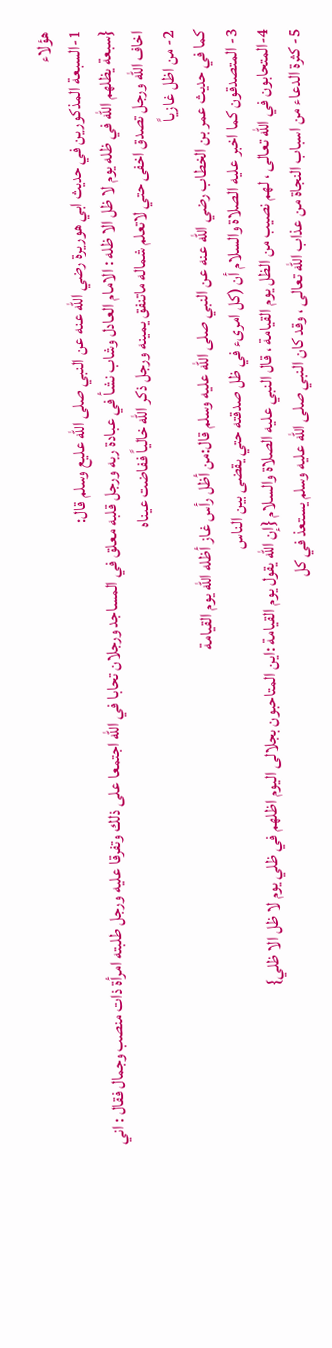هؤلاء
1-السبعة المذكورين في حديث ابي هوريرة رضي الله عنه عن النبي صلى الله عليع وسلم قال:
{سبعة يظلهم الله في ظله يوم لا ظل الا ظله : الامام العادل وشاب نشأ في عبادة ربه ورجل قلبه معلق في المساجد ورجلان تحابا في الله اجتمعا على ذلك وتفرقا عليه ورجل طلبته امرأة ذات منصب وجمال فقال : اني اخاف الله ورجل تصدق اخفى حتي لاتعلم شماله ماتنفق يمينه ورجل ذكر الله خالياً ففاضت عيناه
2- من اظل غازياً
كما في حديث عمر بن الخطاب رضي الله عنه عن النبي صلى الله عليه وسلم قال:من أظل رأس غاز أظله الله يوم القيامة
3- المتصدقون كما اخبر عليه الصلاة والسلام أن (كل امرىء في ظل صدقته حتي يقضى بين الناس
4-المتحابون في الله تعالى ، لهم نصيب من الظل يوم القيامة ، قال النبي عليه الصلاة والسلام {إن الله يقول يوم القيامة :اين المتاحبون بجلالى اليوم اظلهم في ظلي يوم لا ظل الا ظلي}
5- كثرة الدعاء من اسباب النجاة من عذاب الله تعالى ، وقد كان النبي صلى الله عليه وسلم يستعذ في كل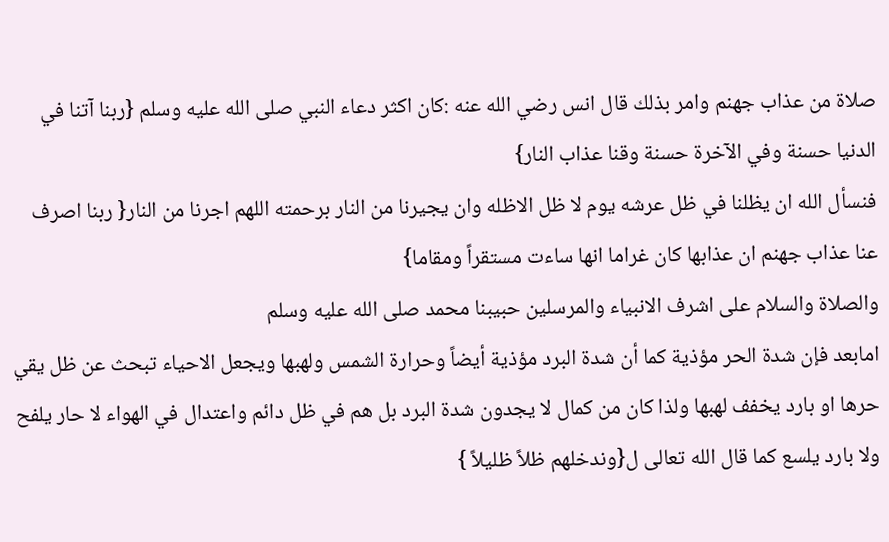صلاة من عذاب جهنم وامر بذلك قال انس رضي الله عنه :كان اكثر دعاء النبي صلى الله عليه وسلم {ربنا آتنا في الدنيا حسنة وفي الآخرة حسنة وقنا عذاب النار}
فنسأل الله ان يظلنا في ظل عرشه يوم لا ظل الاظله وان يجيرنا من النار برحمته اللهم اجرنا من النار{ ربنا اصرف عنا عذاب جهنم ان عذابها كان غراما انها ساءت مستقراً ومقاما}
والصلاة والسلام على اشرف الانبياء والمرسلين حبيبنا محمد صلى الله عليه وسلم
امابعد فإن شدة الحر مؤذية كما أن شدة البرد مؤذية أيضاً وحرارة الشمس ولهبها ويجعل الاحياء تبحث عن ظل يقي حرها او بارد يخفف لهبها ولذا كان من كمال لا يجدون شدة البرد بل هم في ظل دائم واعتدال في الهواء لا حار يلفح ولا بارد يلسع كما قال الله تعالى ل{وندخلهم ظلاً ظليلاً }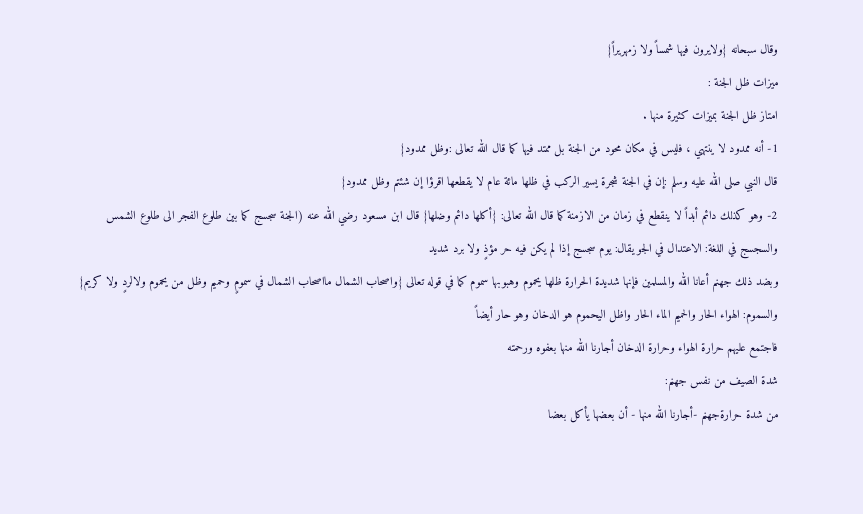وقال سبحانه {ولايرون فيها شمساً ولا زمهريراً}
ميزات ظل الجنة :
امتاز ظل الجنة بميزات كثيرة منها .
1- أنه ممدود لا ينتهي ، فليس في مكان محود من الجنة بل ممتد فيها كما قال الله تعالى :وظل ممدود}
قال النبي صلى الله عليه وسلم :إن في الجنة شجرة يسير الركب في ظلها مائة عام لا يقطعها اقرؤا إن شئتم وظل ممدود}
2- وهو كذلك دائم أبداً لا ينقطع في زمان من الازمنة كما قال الله تعالى: {أكلها دائم وضلها} قال ابن مسعود رضي الله عنه (الجنة سجسج كما بين طلوع الفجر الى طلوع الشمس
والسجسج في اللغة: الاعتدال في الجو يقال: يوم سجسج إذا لم يكن فيه حر مؤذٍ ولا برد شديد
وبضد ذلك جهنم أعانا الله والمسلمين فإنها شديدة الحرارة ظلها يحموم وهبوبها سموم كما في قوله تعالى {واصحاب الشمال مااصحاب الشمال في سمومٍ وحميم وظل من يحموم ولالردٍ ولا كريم}
والسموم: الهواء الحار والحميم الماء الحار واظل اليحموم هو الدخان وهو حار أيضاً
فاجتمع عليهم حرارة الهواء وحرارة الدخان أجارنا الله منها بعفوه ورحمته
شدة الصيف من نفس جهنم:
من شدة حرارةجهنم -أجارنا الله منها - أن بعضها يأكل بعضا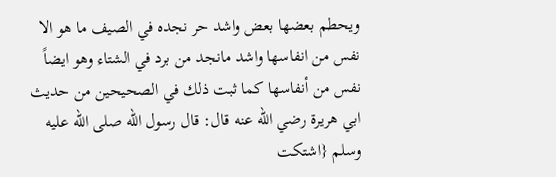ويحطم بعضها بعض واشد حر نجده في الصيف ما هو الا نفس من انفاسها واشد مانجد من برد في الشتاء وهو ايضاً نفس من أنفاسها كما ثبت ذلك في الصحيحين من حديث ابي هريرة رضي الله عنه قال: قال رسول الله صلى الله عليه وسلم {اشتكت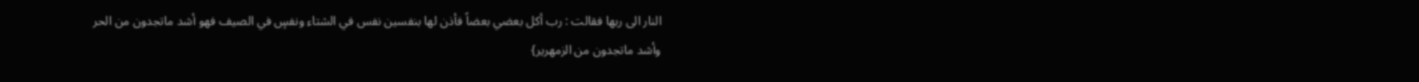النار الى ربها فقالت : رب أكل بعضي بعضاً فأذن لها بنفسين نفس في الشتاء ونفسٍ في الصيف فهو أشد ماتجدون من الحر وأشد ماتجدون من الزمهرير}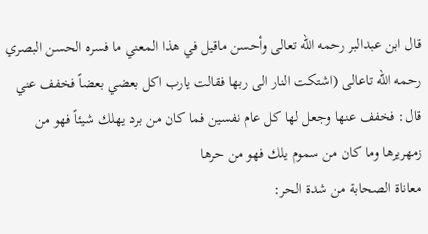قال ابن عبدالبر رحمه الله تعالى وأحسن ماقيل في هذا المعني ما فسره الحسن البصري رحمه الله تاعالى (اشتكت النار الى ربها فقالت يارب اكل بعضي بعضاً فخفف عني قال: فخفف عنها وجعل لها كل عام نفسين فما كان من برد يهلك شيئاً فهو من زمهريرها وما كان من سموم يلك فهو من حرها
معاناة الصحابة من شدة الحر: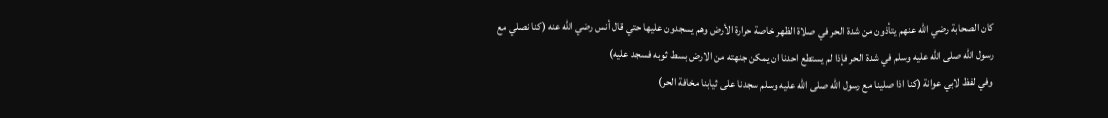كان الصحابة رضي الله عنهم يتأذون من شدة الحر في صلاة الظهر خاصة حرارة الأرض وهم يسجدون عليها حتي قال أنس رضي الله عنه (كنا نصلي مع رسول الله صلى الله عليه وسلم في شدة الحر فإذا لم يستطع احدنا ان يمكن جنهته من الارض بسط ثوبه فسجد عليه)
وفي لفظ لابي عوانة (كنا اذا صلينا مع رسول الله صلى الله عليه وسلم سجدنا على ثيابنا مخافة الحر)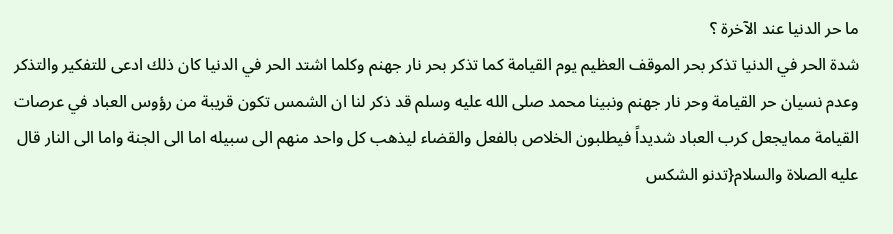ما حر الدنيا عند الآخرة ؟
شدة الحر في الدنيا تذكر بحر الموقف العظيم يوم القيامة كما تذكر بحر نار جهنم وكلما اشتد الحر في الدنيا كان ذلك ادعى للتفكير والتذكر وعدم نسيان حر القيامة وحر نار جهنم ونبينا محمد صلى الله عليه وسلم قد ذكر لنا ان الشمس تكون قريبة من رؤوس العباد في عرصات القيامة ممايجعل كرب العباد شديداً فيطلبون الخلاص بالفعل والقضاء ليذهب كل واحد منهم الى سبيله اما الى الجنة واما الى النار قال عليه الصلاة والسلام{تدنو الشكس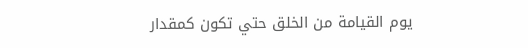يوم القيامة من الخلق حتي تكون كمقدار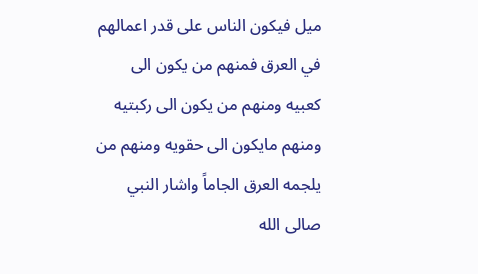ميل فيكون الناس على قدر اعمالهم في العرق فمنهم من يكون الى كعبيه ومنهم من يكون الى ركبتيه ومنهم مايكون الى حقويه ومنهم من يلجمه العرق الجاماً واشار النبي صالى الله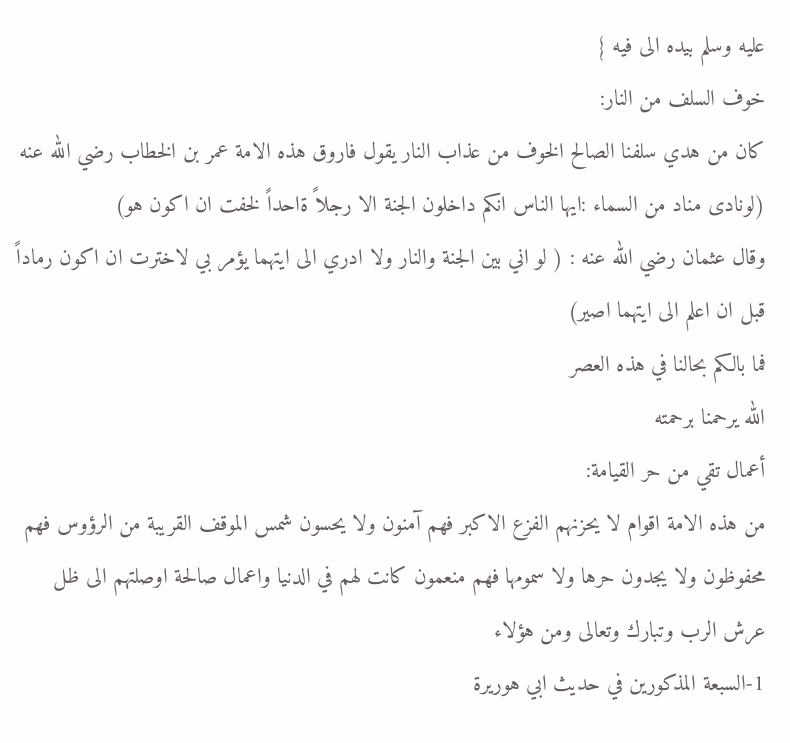عليه وسلم بيده الى فيه }
خوف السلف من النار:
كان من هدي سلفنا الصالح الخوف من عذاب النار يقول فاروق هذه الامة عمر بن الخطاب رضي الله عنه (لونادى مناد من السماء :ايها الناس انكم داخلون الجنة الا رجلاً ةاحداً لخفت ان اكون هو)
وقال عثمان رضي الله عنه : ( لو اني بين الجنة والنار ولا ادري الى ايتهما يؤمر بي لاخترت ان اكون رماداً قبل ان اعلم الى ايتهما اصير)
فما بالكم بحالنا في هذه العصر
الله يرحمنا برحمته
أعمال تقي من حر القيامة:
من هذه الامة اقوام لا يحزنهم الفزع الاكبر فهم آمنون ولا يحسون شمس الموقف القريبة من الرؤوس فهم محفوظون ولا يجدون حرها ولا سمومها فهم منعمون كانت لهم في الدنيا واعمال صالحة اوصلتهم الى ظل عرش الرب وتبارك وتعالى ومن هؤلاء
1-السبعة المذكورين في حديث ابي هوريرة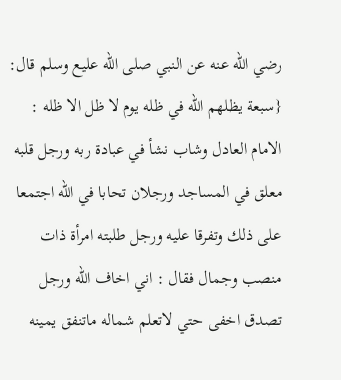رضي الله عنه عن النبي صلى الله عليع وسلم قال:
{سبعة يظلهم الله في ظله يوم لا ظل الا ظله : الامام العادل وشاب نشأ في عبادة ربه ورجل قلبه معلق في المساجد ورجلان تحابا في الله اجتمعا على ذلك وتفرقا عليه ورجل طلبته امرأة ذات منصب وجمال فقال : اني اخاف الله ورجل تصدق اخفى حتي لاتعلم شماله ماتنفق يمينه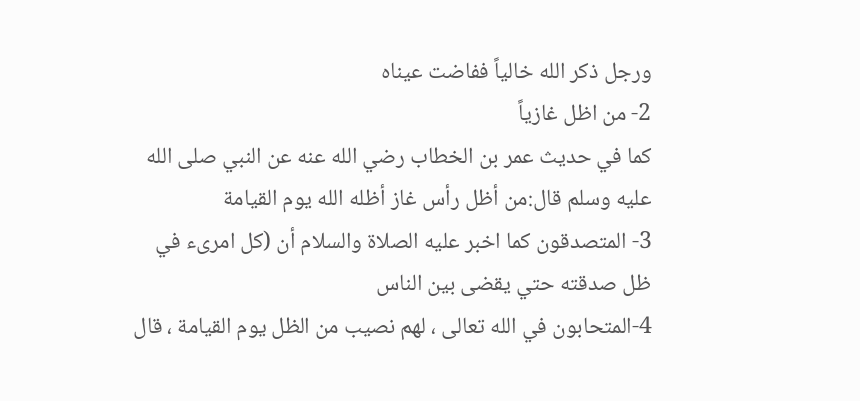ورجل ذكر الله خالياً ففاضت عيناه
2- من اظل غازياً
كما في حديث عمر بن الخطاب رضي الله عنه عن النبي صلى الله عليه وسلم قال:من أظل رأس غاز أظله الله يوم القيامة
3- المتصدقون كما اخبر عليه الصلاة والسلام أن (كل امرىء في ظل صدقته حتي يقضى بين الناس
4-المتحابون في الله تعالى ، لهم نصيب من الظل يوم القيامة ، قال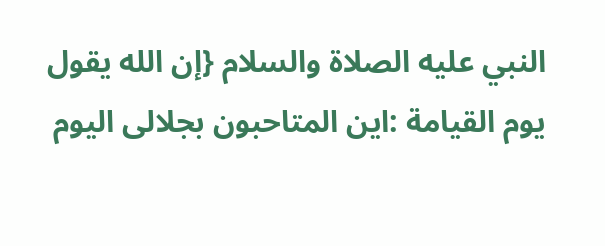النبي عليه الصلاة والسلام {إن الله يقول يوم القيامة :اين المتاحبون بجلالى اليوم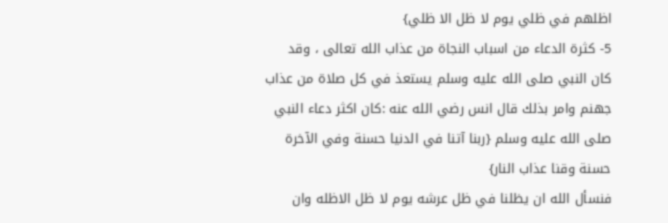اظلهم في ظلي يوم لا ظل الا ظلي}
5- كثرة الدعاء من اسباب النجاة من عذاب الله تعالى ، وقد كان النبي صلى الله عليه وسلم يستعذ في كل صلاة من عذاب جهنم وامر بذلك قال انس رضي الله عنه :كان اكثر دعاء النبي صلى الله عليه وسلم {ربنا آتنا في الدنيا حسنة وفي الآخرة حسنة وقنا عذاب النار}
فنسأل الله ان يظلنا في ظل عرشه يوم لا ظل الاظله وان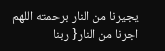يجيرنا من النار برحمته اللهم اجرنا من النار{ ربنا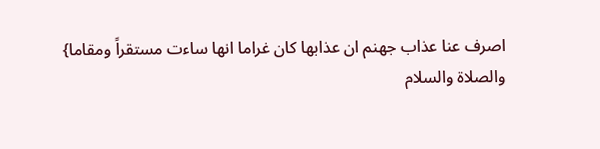اصرف عنا عذاب جهنم ان عذابها كان غراما انها ساءت مستقراً ومقاما}
والصلاة والسلام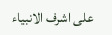على اشرف الانبياء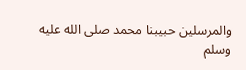والمرسلين حبيبنا محمد صلى الله عليه وسلم